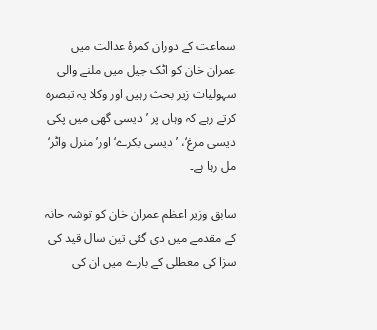سماعت کے دوران کمرۂ عدالت میں عمران خان کو اٹک جیل میں ملنے والی سہولیات زیر بحث رہیں اور وکلا یہ تبصرہ کرتے رہے کہ وہاں پر ’دیسی گھی میں پکی دیسی مرغ‘، ’دیسی بکرے‘ اور’منرل واٹر‘ مل رہا ہے۔

سابق وزیر اعظم عمران خان کو توشہ حانہ کے مقدمے میں دی گئی تین سال قید کی سزا کی معطلی کے بارے میں ان کی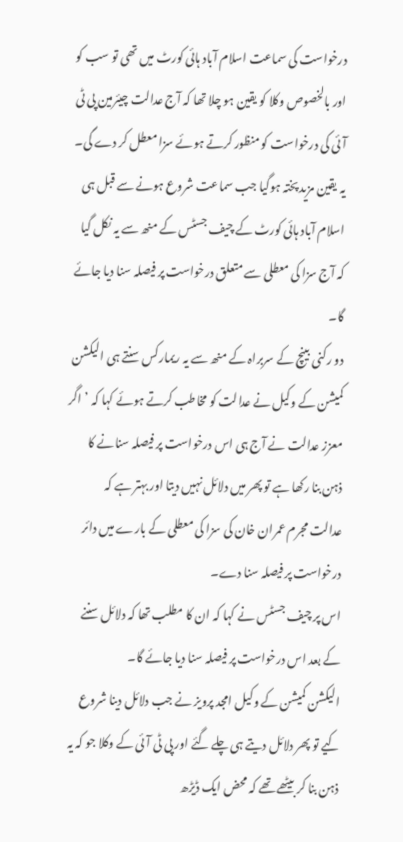درخواست کی سماعت اسلام آباد ہائی کورٹ میں تھی تو سب کو اور بالخصوص وکلا کو یقین ہو چلا تھا کہ آج عدالت چیئرمین پی ٹی آئی کی درخواست کو منظور کرتے ہوئے سزا معطل کر دے گی۔
یہ یقین مزید پختہ ہوگیا جب سماعت شروع ہونے سے قبل ہی اسلام آباد ہائی کورٹ کے چیف جسٹس کے منھ سے یہ نکل گیا کہ آج سزا کی معطلی سے متعلق درخواست پر فیصلہ سنا دیا جائے گا۔
دو رکنی بینچ کے سربراہ کے منھ سے یہ ریمارکس سنتے ہی الیکشن کمیشن کے وکیل نے عدالت کو مخاطب کرتے ہوئے کہا کہ ’اگر معزز عدالت نے آج ہی اس درخواست پر فیصلہ سنانے کا ذہن بنا رکھا ہے تو پھر میں دلائل نہیں دیتا اور بہتر ہے کہ عدالت مجرم عمران خان کی سزا کی معطلی کے بارے میں دائر درخواست پر فیصلہ سنا دے۔
اس پر چیف جسٹس نے کہا کہ ان کا مطلب تھا کہ دلائل سننے کے بعد اس درخواست پر فیصلہ سنا دیا جائے گا۔
الیکشن کمیشن کے وکیل امجد پرویز نے جب دلائل دینا شروع کیے تو پھر دلائل دیتے ہی چلے گئے اور پی ٹی آئی کے وکلا جو کہ یہ ذہن بنا کر بیٹھے تھے کہ محض ایک ڈیڑھ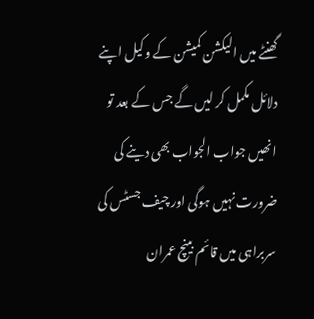گھنٹے میں الیکشن کمیشن کے وکیل اپنے دلائل مکمل کر لیں گے جس کے بعد تو انھیں جواب الجواب بھی دینے کی ضرورت نہیں ہوگی اور چیف جسٹس کی سربراہی میں قائم بینچ عمران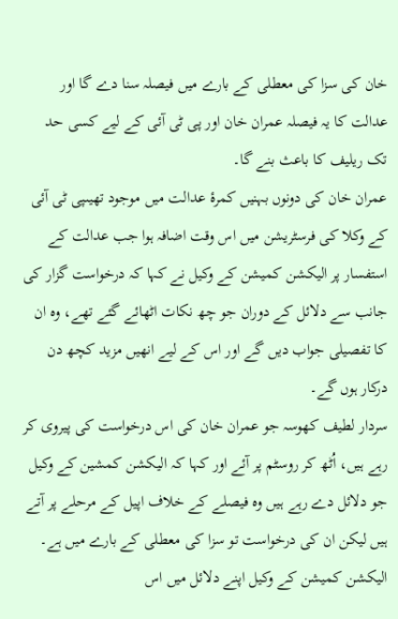خان کی سزا کی معطلی کے بارے میں فیصلہ سنا دے گا اور عدالت کا یہ فیصلہ عمران خان اور پی ٹی آئی کے لیے کسی حد تک ریلیف کا باعث بنے گا۔
عمران خان کی دونوں بہنیں کمرۂ عدالت میں موجود تھیںپی ٹی آئی کے وکلا کی فرسٹریشن میں اس وقت اضافہ ہوا جب عدالت کے استفسار پر الیکشن کمیشن کے وکیل نے کہا کہ درخواست گزار کی جانب سے دلائل کے دوران جو چھ نکات اٹھائے گئے تھے، وہ ان کا تفصیلی جواب دیں گے اور اس کے لیے انھیں مزید کچھ دن درکار ہوں گے۔
سردار لطیف کھوسہ جو عمران خان کی اس درخواست کی پیروی کر رہے ہیں، اُٹھ کر روسٹم پر آئے اور کہا کہ الیکشن کمشین کے وکیل جو دلائل دے رہے ہیں وہ فیصلے کے خلاف اپیل کے مرحلے پر آتے ہیں لیکن ان کی درخواست تو سزا کی معطلی کے بارے میں ہے۔
الیکشن کمیشن کے وکیل اپنے دلائل میں اس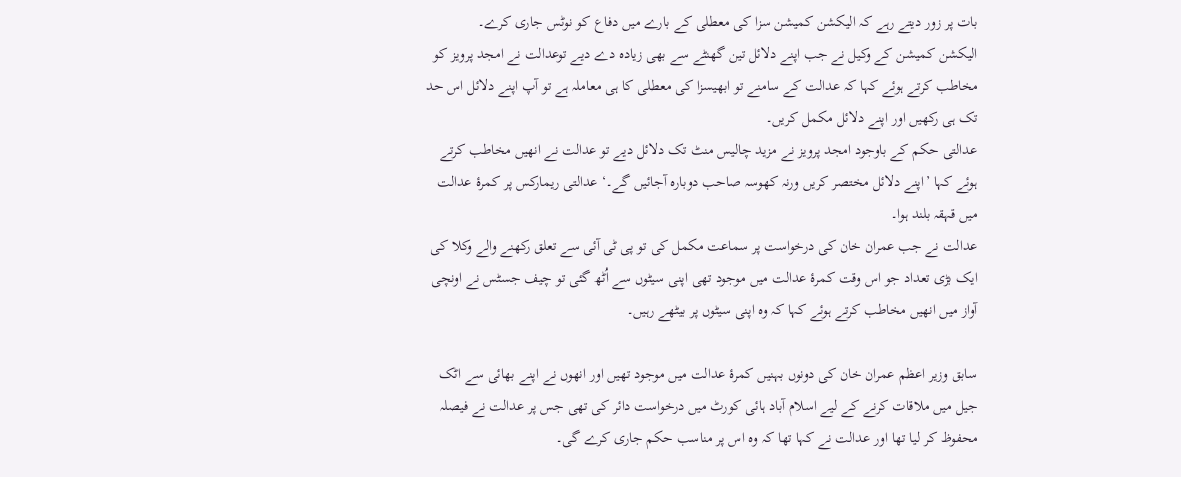بات پر زور دیتے رہے کہ الیکشن کمیشن سزا کی معطلی کے بارے میں دفاع کو نوٹس جاری کرے۔
الیکشن کمیشن کے وکیل نے جب اپنے دلائل تین گھنٹے سے بھی زیادہ دے دیے توعدالت نے امجد پرویز کو مخاطب کرتے ہوئے کہا کہ عدالت کے سامنے تو ابھیسزا کی معطلی کا ہی معاملہ ہے تو آپ اپنے دلائل اس حد تک ہی رکھیں اور اپنے دلائل مکمل کریں۔
عدالتی حکم کے باوجود امجد پرویز نے مزید چالیس منٹ تک دلائل دیے تو عدالت نے انھیں مخاطب کرتے ہوئے کہا ’اپنے دلائل مختصر کریں ورنہ کھوسہ صاحب دوبارہ آجائیں گے۔‘ عدالتی ریمارکس پر کمرۂ عدالت میں قہقہ بلند ہوا۔
عدالت نے جب عمران خان کی درخواست پر سماعت مکمل کی تو پی ٹی آئی سے تعلق رکھنے والے وکلا کی ایک بڑی تعداد جو اس وقت کمرۂ عدالت میں موجود تھی اپنی سیٹوں سے اُٹھ گئی تو چیف جسٹس نے اونچی آواز میں انھیں مخاطب کرتے ہوئے کہا کہ وہ اپنی سیٹوں پر بیٹھے رہیں۔

سابق وزیر اعظم عمران خان کی دونوں بہنیں کمرۂ عدالت میں موجود تھیں اور انھوں نے اپنے بھائی سے اٹک جیل میں ملاقات کرنے کے لیے اسلام آباد ہائی کورٹ میں درخواست دائر کی تھی جس پر عدالت نے فیصلہ محفوظ کر لیا تھا اور عدالت نے کہا تھا کہ وہ اس پر مناسب حکم جاری کرے گی۔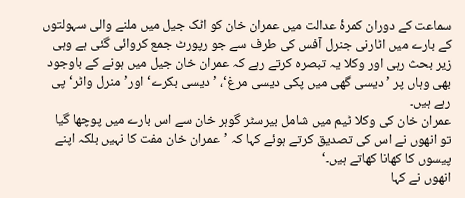سماعت کے دوران کمرۂ عدالت میں عمران خان کو اٹک جیل میں ملنے والی سہولتوں کے بارے میں اٹارنی جنرل آفس کی طرف سے جو رپورٹ جمع کروائی گئی ہے وہی زیر بحث رہی اور وکلا یہ تبصرہ کرتے رہے کہ عمران خان جیل میں ہونے کے باوجود بھی وہاں پر ’دیسی گھی میں پکی دیسی مرغ‘، ’دیسی بکرے‘ اور’منرل واٹر‘ پی رہے ہیں۔
عمران خان کی وکلا ٹیم میں شامل بیرسٹر گوہر خان سے اس بارے میں پوچھا گیا تو انھوں نے اس کی تصدیق کرتے ہوئے کہا کہ ’عمران خان مفت کا نہیں بلکہ اپنے پیسوں کا کھانا کھاتے ہیں۔‘
انھوں نے کہا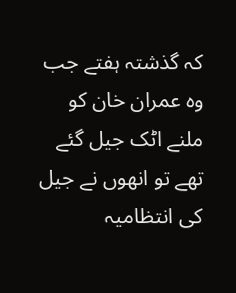کہ گذشتہ ہفتے جب وہ عمران خان کو ملنے اٹک جیل گئے تھے تو انھوں نے جیل کی انتظامیہ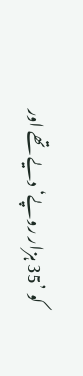کو ’35 ہزار روپے‘ دیے تھے اور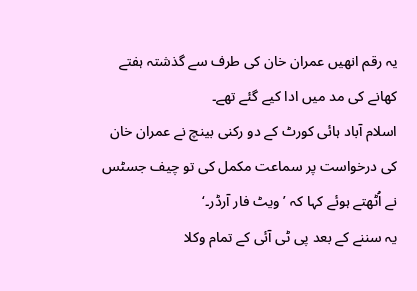یہ رقم انھیں عمران خان کی طرف سے گذشتہ ہفتے کھانے کی مد میں ادا کیے گئے تھے۔
اسلام آباد ہائی کورٹ کے دو رکنی بینچ نے عمران خان کی درخواست پر سماعت مکمل کی تو چیف جسٹس نے اُٹھتے ہوئے کہا کہ ’ویٹ فار آرڈر۔‘
یہ سننے کے بعد پی ٹی آئی کے تمام وکلا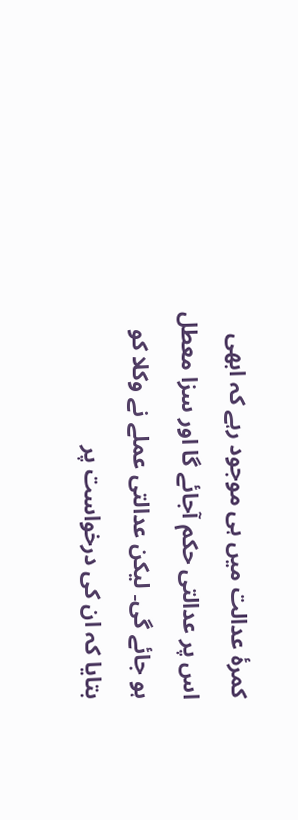کمرۂ عدالت میں ہی موجود رہے کہ ابھی اس پر عدالتی حکم آجائے گا اور سزا معطل ہو جائے گی۔ لیکن عدالتی عملے نے وکلا کو بتایا کہ ان کی درخواست پر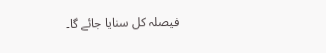فیصلہ کل سنایا جائے گا۔